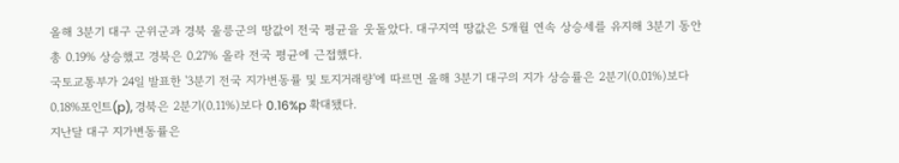올해 3분기 대구 군위군과 경북 울릉군의 땅값이 전국 평균을 웃돌았다. 대구지역 땅값은 5개월 연속 상승세를 유지해 3분기 동안 총 0.19% 상승했고 경북은 0.27% 올라 전국 평균에 근접했다.
국토교통부가 24일 발표한 '3분기 전국 지가변동률 및 토지거래량'에 따르면 올해 3분기 대구의 지가 상승률은 2분기(0.01%)보다 0.18%포인트(p), 경북은 2분기(0.11%)보다 0.16%p 확대됐다.
지난달 대구 지가변동률은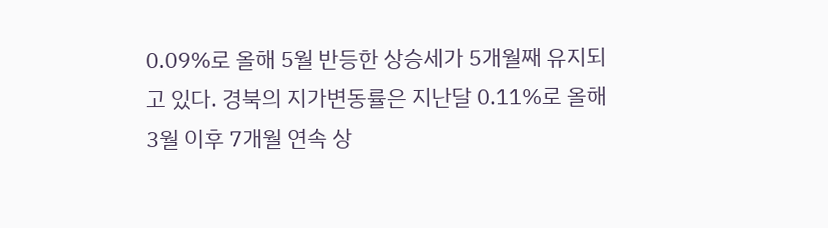0.09%로 올해 5월 반등한 상승세가 5개월째 유지되고 있다. 경북의 지가변동률은 지난달 0.11%로 올해 3월 이후 7개월 연속 상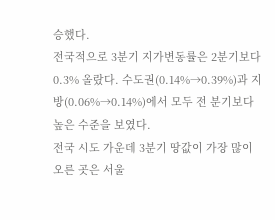승했다.
전국적으로 3분기 지가변동률은 2분기보다 0.3% 올랐다. 수도권(0.14%→0.39%)과 지방(0.06%→0.14%)에서 모두 전 분기보다 높은 수준을 보였다.
전국 시도 가운데 3분기 땅값이 가장 많이 오른 곳은 서울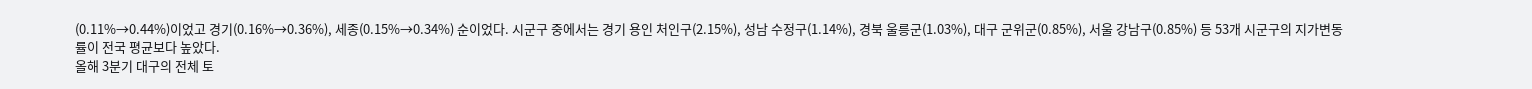(0.11%→0.44%)이었고 경기(0.16%→0.36%), 세종(0.15%→0.34%) 순이었다. 시군구 중에서는 경기 용인 처인구(2.15%), 성남 수정구(1.14%), 경북 울릉군(1.03%), 대구 군위군(0.85%), 서울 강남구(0.85%) 등 53개 시군구의 지가변동률이 전국 평균보다 높았다.
올해 3분기 대구의 전체 토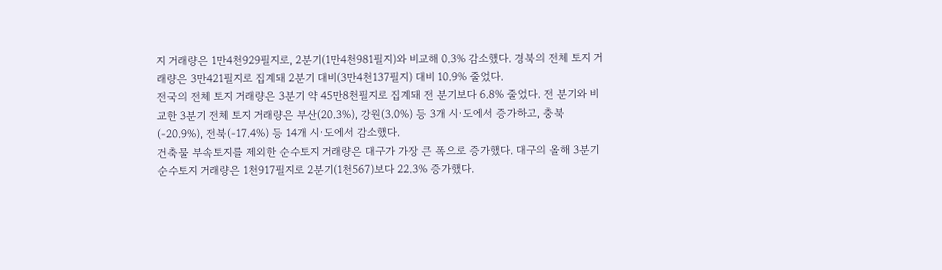지 거래량은 1만4천929필지로, 2분기(1만4천981필지)와 비교해 0.3% 감소했다. 경북의 전체 토지 거래량은 3만421필지로 집계돼 2분기 대비(3만4천137필지) 대비 10.9% 줄었다.
전국의 전체 토지 거래량은 3분기 약 45만8천필지로 집계돼 전 분기보다 6.8% 줄었다. 전 분기와 비교한 3분기 전체 토지 거래량은 부산(20.3%), 강원(3.0%) 등 3개 시·도에서 증가하고, 충북(-20.9%), 전북(-17.4%) 등 14개 시·도에서 감소했다.
건축물 부속토지를 제외한 순수토지 거래량은 대구가 가장 큰 폭으로 증가했다. 대구의 올해 3분기 순수토지 거래량은 1천917필지로 2분기(1천567)보다 22.3% 증가했다.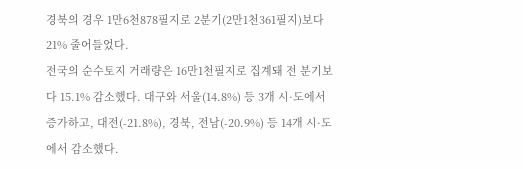경북의 경우 1만6천878필지로 2분기(2만1천361필지)보다 21% 줄어들었다.
전국의 순수토지 거래량은 16만1천필지로 집계돼 전 분기보다 15.1% 감소했다. 대구와 서울(14.8%) 등 3개 시·도에서 증가하고, 대전(-21.8%), 경북, 전남(-20.9%) 등 14개 시·도에서 감소했다.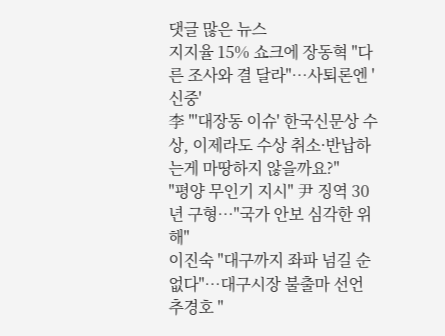댓글 많은 뉴스
지지율 15% 쇼크에 장동혁 "다른 조사와 결 달라"…사퇴론엔 '신중'
李 "'대장동 이슈' 한국신문상 수상, 이제라도 수상 취소·반납하는게 마땅하지 않을까요?"
"평양 무인기 지시" 尹 징역 30년 구형…"국가 안보 심각한 위해"
이진숙 "대구까지 좌파 넘길 순 없다"…대구시장 불출마 선언
추경호 "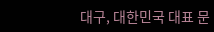대구, 대한민국 대표 문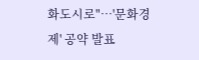화도시로"…'문화경제' 공약 발표